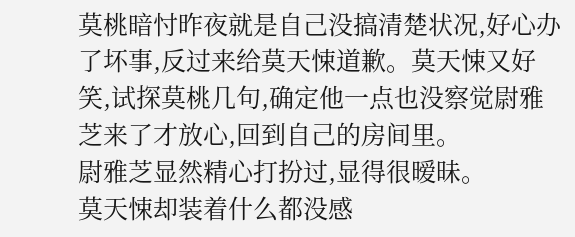莫桃暗忖昨夜就是自己没搞清楚状况,好心办了坏事,反过来给莫天悚道歉。莫天悚又好笑,试探莫桃几句,确定他一点也没察觉尉雅芝来了才放心,回到自己的房间里。
尉雅芝显然精心打扮过,显得很暧昧。
莫天悚却装着什么都没感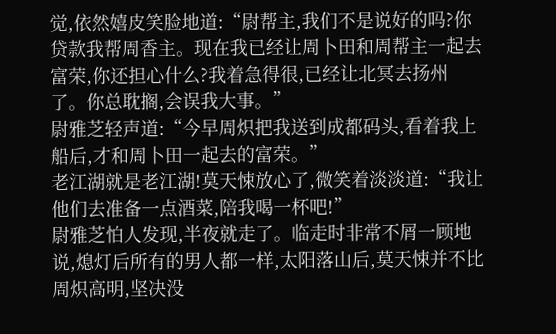觉,依然嬉皮笑脸地道:“尉帮主,我们不是说好的吗?你贷款我帮周香主。现在我已经让周卜田和周帮主一起去富荣,你还担心什么?我着急得很,已经让北冥去扬州了。你总耽搁,会误我大事。”
尉雅芝轻声道:“今早周炽把我送到成都码头,看着我上船后,才和周卜田一起去的富荣。”
老江湖就是老江湖!莫天悚放心了,微笑着淡淡道:“我让他们去准备一点酒菜,陪我喝一杯吧!”
尉雅芝怕人发现,半夜就走了。临走时非常不屑一顾地说,熄灯后所有的男人都一样,太阳落山后,莫天悚并不比周炽高明,坚决没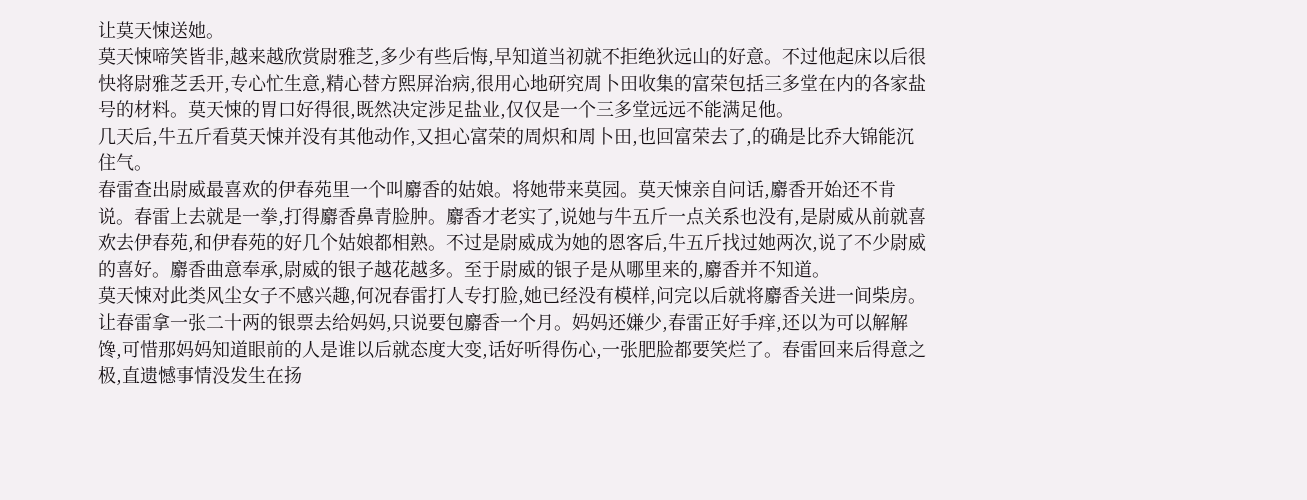让莫天悚送她。
莫天悚啼笑皆非,越来越欣赏尉雅芝,多少有些后悔,早知道当初就不拒绝狄远山的好意。不过他起床以后很快将尉雅芝丢开,专心忙生意,精心替方熙屏治病,很用心地研究周卜田收集的富荣包括三多堂在内的各家盐号的材料。莫天悚的胃口好得很,既然决定涉足盐业,仅仅是一个三多堂远远不能满足他。
几天后,牛五斤看莫天悚并没有其他动作,又担心富荣的周炽和周卜田,也回富荣去了,的确是比乔大锦能沉住气。
春雷查出尉威最喜欢的伊春苑里一个叫麝香的姑娘。将她带来莫园。莫天悚亲自问话,麝香开始还不肯说。春雷上去就是一拳,打得麝香鼻青脸肿。麝香才老实了,说她与牛五斤一点关系也没有,是尉威从前就喜欢去伊春苑,和伊春苑的好几个姑娘都相熟。不过是尉威成为她的恩客后,牛五斤找过她两次,说了不少尉威的喜好。麝香曲意奉承,尉威的银子越花越多。至于尉威的银子是从哪里来的,麝香并不知道。
莫天悚对此类风尘女子不感兴趣,何况春雷打人专打脸,她已经没有模样,问完以后就将麝香关进一间柴房。让春雷拿一张二十两的银票去给妈妈,只说要包麝香一个月。妈妈还嫌少,春雷正好手痒,还以为可以解解馋,可惜那妈妈知道眼前的人是谁以后就态度大变,话好听得伤心,一张肥脸都要笑烂了。春雷回来后得意之极,直遗憾事情没发生在扬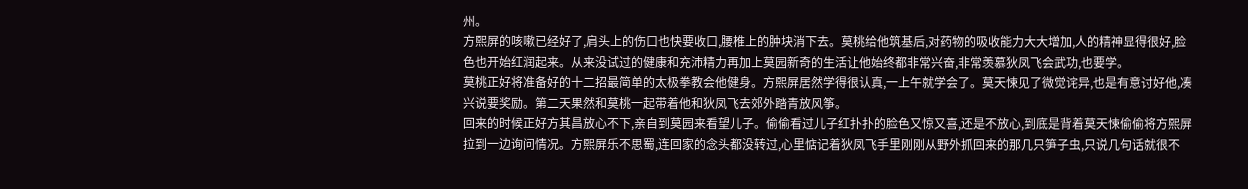州。
方熙屏的咳嗽已经好了,肩头上的伤口也快要收口,腰椎上的肿块消下去。莫桃给他筑基后,对药物的吸收能力大大增加,人的精神显得很好,脸色也开始红润起来。从来没试过的健康和充沛精力再加上莫园新奇的生活让他始终都非常兴奋,非常羡慕狄凤飞会武功,也要学。
莫桃正好将准备好的十二招最简单的太极拳教会他健身。方熙屏居然学得很认真,一上午就学会了。莫天悚见了微觉诧异,也是有意讨好他,凑兴说要奖励。第二天果然和莫桃一起带着他和狄凤飞去郊外踏青放风筝。
回来的时候正好方其昌放心不下,亲自到莫园来看望儿子。偷偷看过儿子红扑扑的脸色又惊又喜,还是不放心,到底是背着莫天悚偷偷将方熙屏拉到一边询问情况。方熙屏乐不思蜀,连回家的念头都没转过,心里惦记着狄凤飞手里刚刚从野外抓回来的那几只笋子虫,只说几句话就很不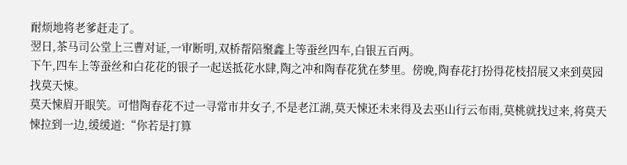耐烦地将老爹赶走了。
翌日,茶马司公堂上三曹对证,一审断明,双桥帮陪聚鑫上等蚕丝四车,白银五百两。
下午,四车上等蚕丝和白花花的银子一起送抵花水肆,陶之冲和陶春花犹在梦里。傍晚,陶春花打扮得花枝招展又来到莫园找莫天悚。
莫天悚眉开眼笑。可惜陶春花不过一寻常市井女子,不是老江湖,莫天悚还未来得及去巫山行云布雨,莫桃就找过来,将莫天悚拉到一边,缓缓道:“你若是打算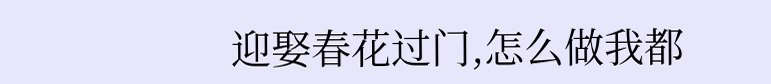迎娶春花过门,怎么做我都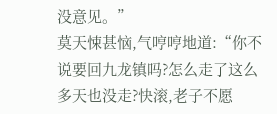没意见。”
莫天悚甚恼,气哼哼地道:“你不说要回九龙镇吗?怎么走了这么多天也没走?快滚,老子不愿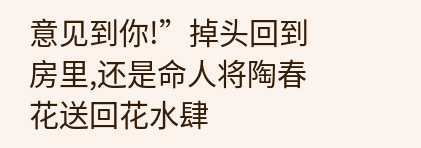意见到你!”掉头回到房里,还是命人将陶春花送回花水肆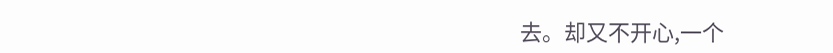去。却又不开心,一个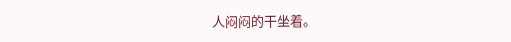人闷闷的干坐着。